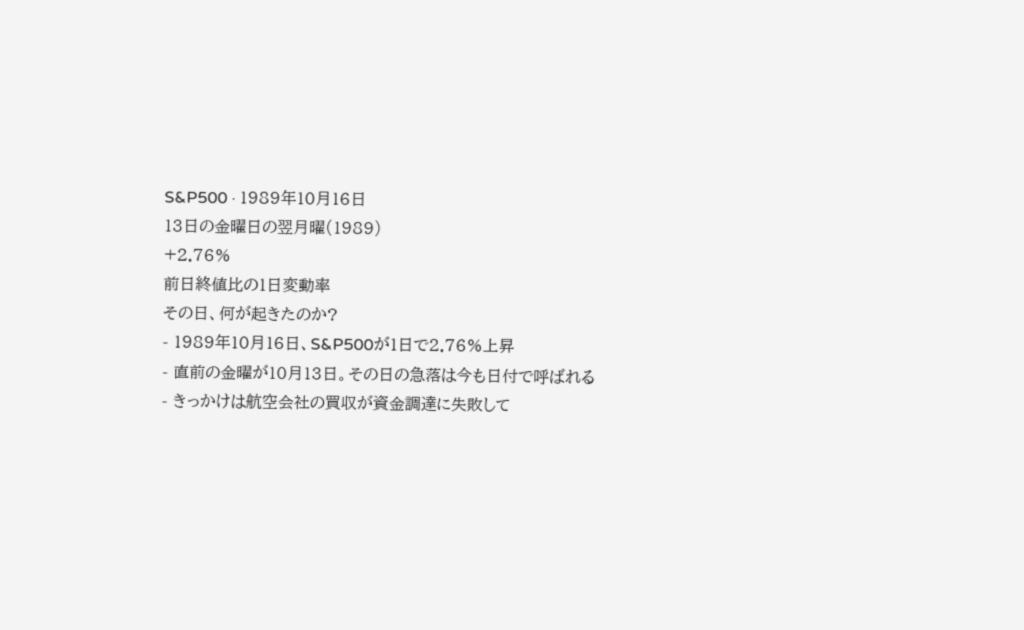S&P500 · 1989年10月16日
13日の金曜日の翌月曜(1989)
+2.76%
前日終値比の1日変動率
その日、何が起きたのか?
- 1989年10月16日、S&P500が1日で2.76%上昇
- 直前の金曜が10月13日。その日の急落は今も日付で呼ばれる
- きっかけは航空会社の買収が資金調達に失敗して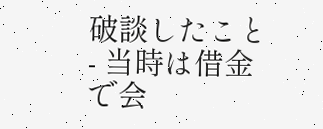破談したこと
- 当時は借金で会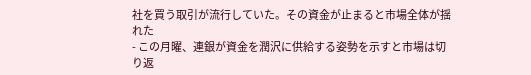社を買う取引が流行していた。その資金が止まると市場全体が揺れた
- この月曜、連銀が資金を潤沢に供給する姿勢を示すと市場は切り返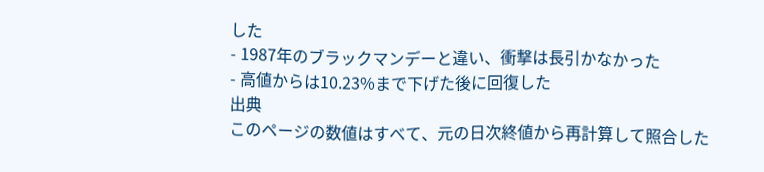した
- 1987年のブラックマンデーと違い、衝撃は長引かなかった
- 高値からは10.23%まで下げた後に回復した
出典
このページの数値はすべて、元の日次終値から再計算して照合した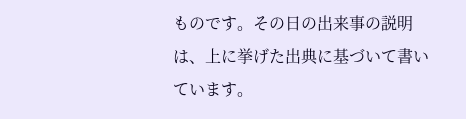ものです。その日の出来事の説明は、上に挙げた出典に基づいて書いています。